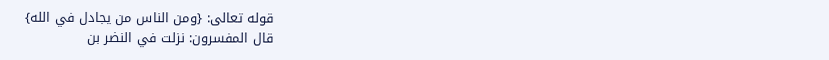قوله تعالى: {ومن الناس من يجادل في الله}
قال المفسرون: نزلت في النضر بن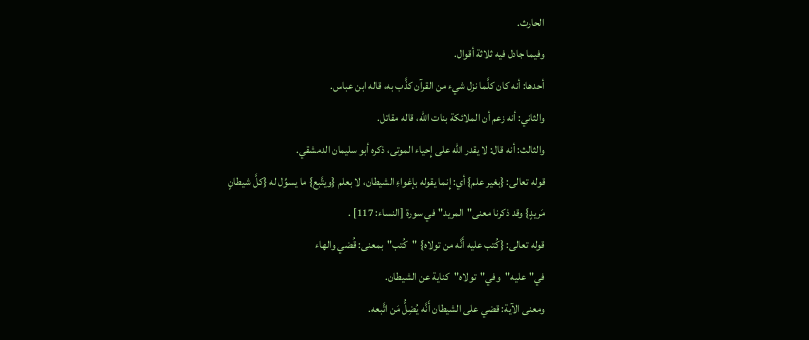الحارث.
وفيما جادل فيه ثلاثة أقوال.
أحدها: أنه كان كلَّما نزل شيء من القرآن كذَّب به، قاله ابن عباس.
والثاني: أنه زعم أن الملائكة بنات الله، قاله مقاتل.
والثالث: أنه قال: لا يقدر الله على إِحياء الموتى، ذكره أبو سليمان الدمشقي.
قوله تعالى: {بغير علم} أي: إِنما يقوله بإغواءِ الشيطان، لا بعلم {ويتَّبع} ما يسوِّل له {كلَّ شيطانٍ مَريدٍ} وقد ذكرنا معنى"المريد"في سورة [النساء: 117] .
قوله تعالى: {كُتب عليه أَنَّه من تولاه} "كُتب"بمعنى: قُضي والهاء في"عليه"وفي"تولاه"كناية عن الشيطان.
ومعنى الآية: قضي على الشيطان أَنَّه يُضِلُّ مَن اتَّبعه.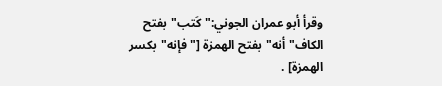وقرأ أبو عمران الجوني:"كَتب"بفتح الكاف"أنه"بفتح الهمزة ["فإنه"بكسر الهمزة] .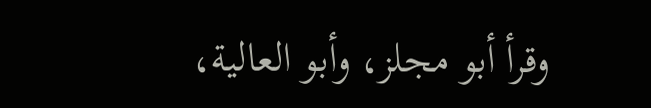وقرأ أبو مجلز، وأبو العالية،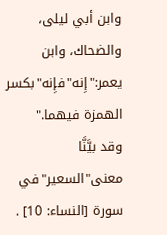وابن أبي ليلى، والضحاك، وابن يعمر:"إِنه"فإِنه"بكسر الهمزة فيهما."
وقد بيَّنَّا معنى"السعير"في سورة [النساء: 10] .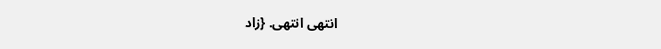انتهى انتهى. {زاد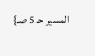المسير حـ 5 صـ}